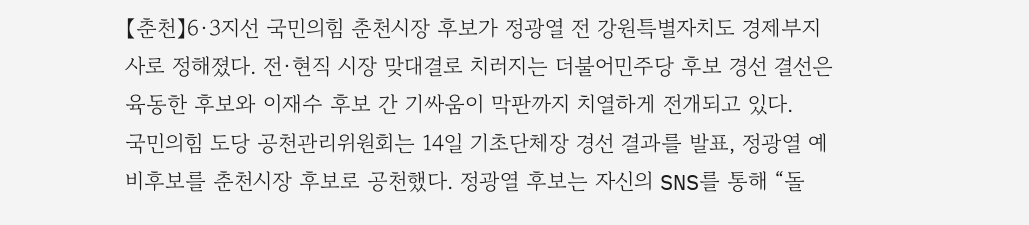【춘천】6·3지선 국민의힘 춘천시장 후보가 정광열 전 강원특별자치도 경제부지사로 정해졌다. 전·현직 시장 맞대결로 치러지는 더불어민주당 후보 경선 결선은 육동한 후보와 이재수 후보 간 기싸움이 막판까지 치열하게 전개되고 있다.
국민의힘 도당 공천관리위원회는 14일 기초단체장 경선 결과를 발표, 정광열 예비후보를 춘천시장 후보로 공천했다. 정광열 후보는 자신의 SNS를 통해 “돌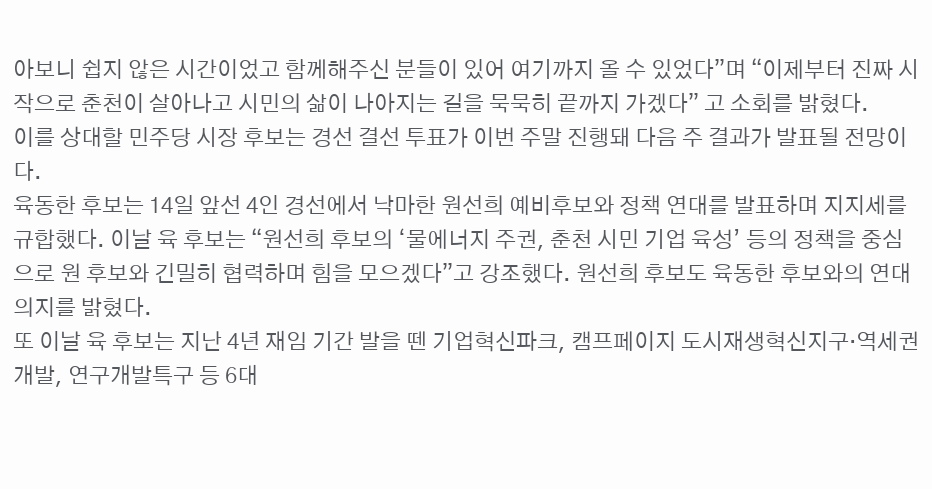아보니 쉽지 않은 시간이었고 함께해주신 분들이 있어 여기까지 올 수 있었다”며 “이제부터 진짜 시작으로 춘천이 살아나고 시민의 삶이 나아지는 길을 묵묵히 끝까지 가겠다” 고 소회를 밝혔다.
이를 상대할 민주당 시장 후보는 경선 결선 투표가 이번 주말 진행돼 다음 주 결과가 발표될 전망이다.
육동한 후보는 14일 앞선 4인 경선에서 낙마한 원선희 예비후보와 정책 연대를 발표하며 지지세를 규합했다. 이날 육 후보는 “원선희 후보의 ‘물에너지 주권, 춘천 시민 기업 육성’ 등의 정책을 중심으로 원 후보와 긴밀히 협력하며 힘을 모으겠다”고 강조했다. 원선희 후보도 육동한 후보와의 연대 의지를 밝혔다.
또 이날 육 후보는 지난 4년 재임 기간 발을 뗀 기업혁신파크, 캠프페이지 도시재생혁신지구·역세권개발, 연구개발특구 등 6대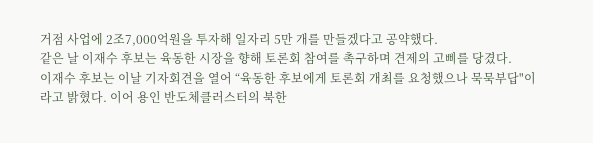거점 사업에 2조7,000억원을 투자해 일자리 5만 개를 만들겠다고 공약했다.
같은 날 이재수 후보는 육동한 시장을 향해 토론회 참여를 촉구하며 견제의 고삐를 당겼다.
이재수 후보는 이날 기자회견을 열어 “육동한 후보에게 토론회 개최를 요청했으나 묵묵부답"이라고 밝혔다. 이어 용인 반도체클러스터의 북한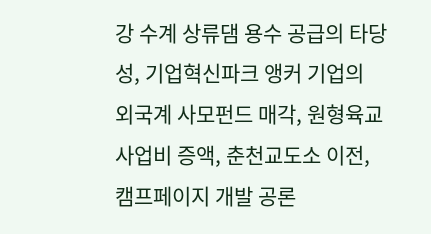강 수계 상류댐 용수 공급의 타당성, 기업혁신파크 앵커 기업의 외국계 사모펀드 매각, 원형육교 사업비 증액, 춘천교도소 이전, 캠프페이지 개발 공론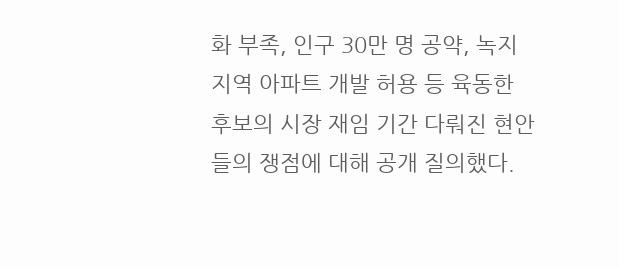화 부족, 인구 30만 명 공약, 녹지지역 아파트 개발 허용 등 육동한 후보의 시장 재임 기간 다뤄진 현안들의 쟁점에 대해 공개 질의했다.